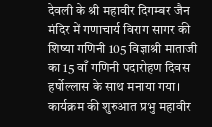देवली के श्री महावीर दिगम्बर जैन मंदिर में गणाचार्य विराग सागर की शिष्या गणिनी 105 विज्ञाश्री माताजी का 15 वाँ गणिनी पदारोहण दिवस हर्षोल्लास के साथ मनाया गया।
कार्यक्रम की शुरुआत प्रभु महावीर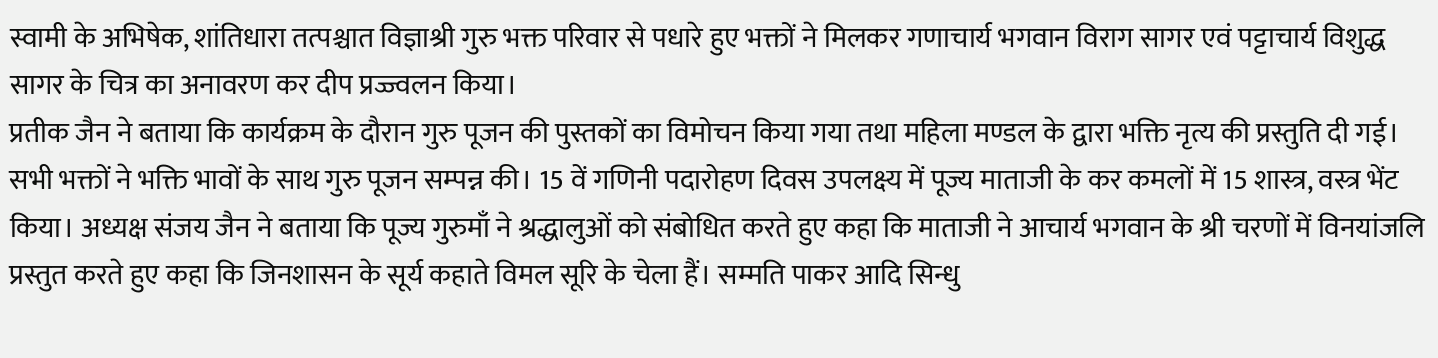स्वामी के अभिषेक, शांतिधारा तत्पश्चात विज्ञाश्री गुरु भक्त परिवार से पधारे हुए भक्तों ने मिलकर गणाचार्य भगवान विराग सागर एवं पट्टाचार्य विशुद्ध सागर के चित्र का अनावरण कर दीप प्रज्ज्वलन किया।
प्रतीक जैन ने बताया कि कार्यक्रम के दौरान गुरु पूजन की पुस्तकों का विमोचन किया गया तथा महिला मण्डल के द्वारा भक्ति नृत्य की प्रस्तुति दी गई। सभी भक्तों ने भक्ति भावों के साथ गुरु पूजन सम्पन्न की। 15 वें गणिनी पदारोहण दिवस उपलक्ष्य में पूज्य माताजी के कर कमलों में 15 शास्त्र, वस्त्र भेंट किया। अध्यक्ष संजय जैन ने बताया कि पूज्य गुरुमाँ ने श्रद्धालुओं को संबोधित करते हुए कहा कि माताजी ने आचार्य भगवान के श्री चरणों में विनयांजलि प्रस्तुत करते हुए कहा कि जिनशासन के सूर्य कहाते विमल सूरि के चेला हैं। सम्मति पाकर आदि सिन्धु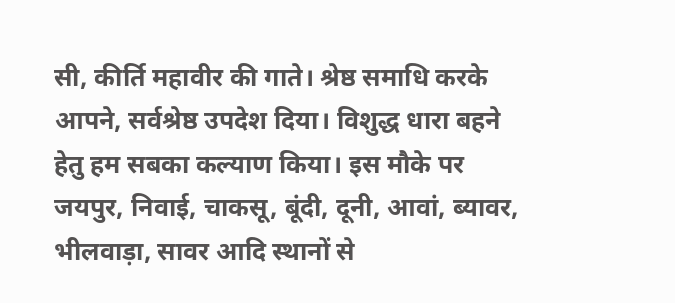सी, कीर्ति महावीर की गाते। श्रेष्ठ समाधि करके आपने, सर्वश्रेष्ठ उपदेश दिया। विशुद्ध धारा बहने हेतु हम सबका कल्याण किया। इस मौके पर जयपुर, निवाई, चाकसू, बूंदी, दूनी, आवां, ब्यावर, भीलवाड़ा, सावर आदि स्थानों से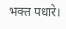भक्त पधारे।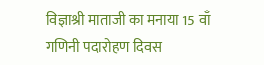विज्ञाश्री माताजी का मनाया 15 वाँ गणिनी पदारोहण दिवस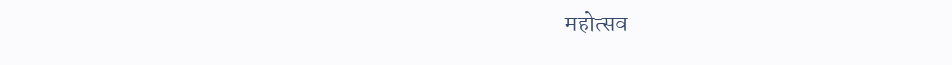महोत्सव